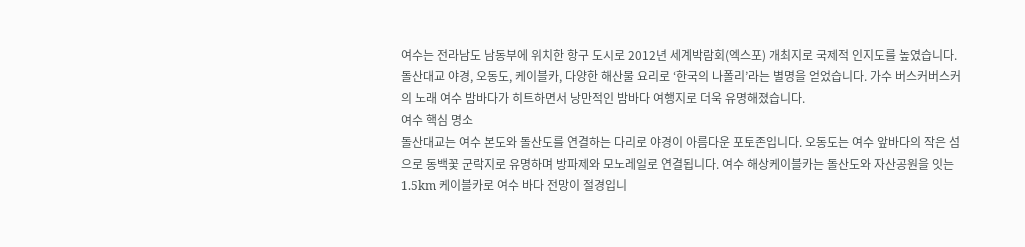여수는 전라남도 남동부에 위치한 항구 도시로 2012년 세계박람회(엑스포) 개최지로 국제적 인지도를 높였습니다. 돌산대교 야경, 오동도, 케이블카, 다양한 해산물 요리로 ‘한국의 나폴리’라는 별명을 얻었습니다. 가수 버스커버스커의 노래 여수 밤바다가 히트하면서 낭만적인 밤바다 여행지로 더욱 유명해졌습니다.
여수 핵심 명소
돌산대교는 여수 본도와 돌산도를 연결하는 다리로 야경이 아름다운 포토존입니다. 오동도는 여수 앞바다의 작은 섬으로 동백꽃 군락지로 유명하며 방파제와 모노레일로 연결됩니다. 여수 해상케이블카는 돌산도와 자산공원을 잇는 1.5km 케이블카로 여수 바다 전망이 절경입니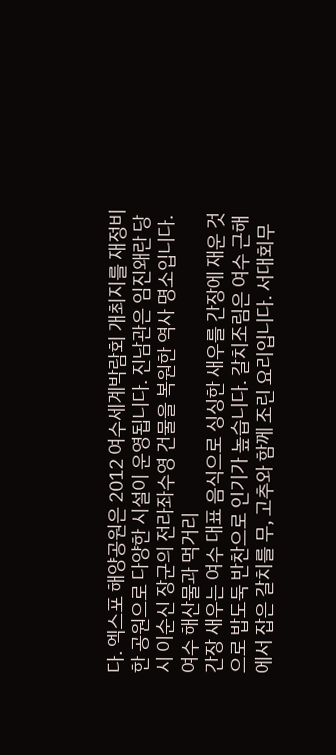다. 엑스포 해양공원은 2012 여수세계박람회 개최지를 재정비한 공원으로 다양한 시설이 운영됩니다. 진남관은 임진왜란 당시 이순신 장군의 전라좌수영 건물을 복원한 역사 명소입니다.
여수 해산물과 먹거리
간장 새우는 여수 대표 음식으로 싱싱한 새우를 간장에 재운 것으로 밥도둑 반찬으로 인기가 높습니다. 갈치조림은 여수 근해에서 잡은 갈치를 무, 고추와 함께 조린 요리입니다. 서대회무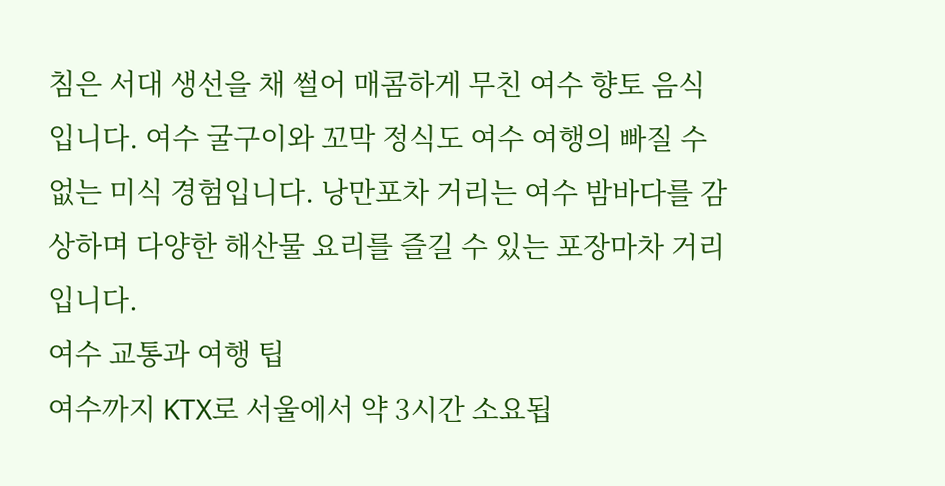침은 서대 생선을 채 썰어 매콤하게 무친 여수 향토 음식입니다. 여수 굴구이와 꼬막 정식도 여수 여행의 빠질 수 없는 미식 경험입니다. 낭만포차 거리는 여수 밤바다를 감상하며 다양한 해산물 요리를 즐길 수 있는 포장마차 거리입니다.
여수 교통과 여행 팁
여수까지 KTX로 서울에서 약 3시간 소요됩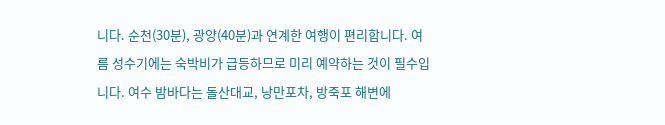니다. 순천(30분), 광양(40분)과 연계한 여행이 편리합니다. 여름 성수기에는 숙박비가 급등하므로 미리 예약하는 것이 필수입니다. 여수 밤바다는 돌산대교, 낭만포차, 방죽포 해변에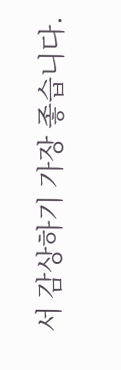서 감상하기 가장 좋습니다.